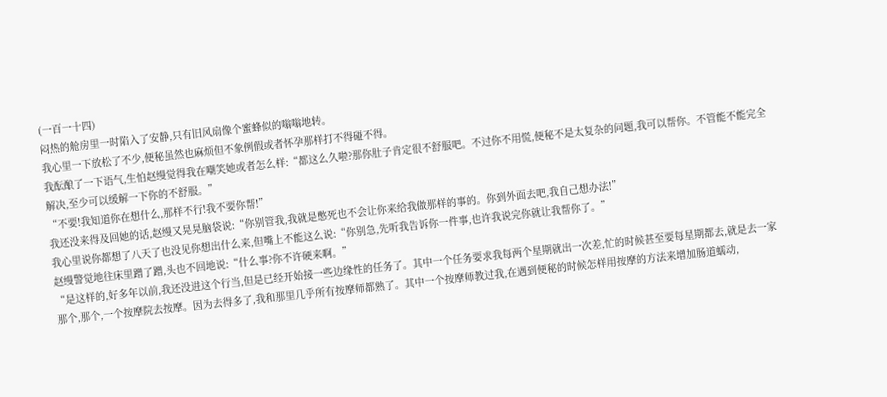(一百一十四)
闷热的舱房里一时陷入了安静,只有旧风扇像个蜜蜂似的嗡嗡地转。
我心里一下放松了不少,便秘虽然也麻烦但不象例假或者怀孕那样打不得碰不得。
我酝酿了一下语气,生怕赵缦觉得我在嘲笑她或者怎么样:“都这么久啦?那你肚子肯定很不舒服吧。不过你不用慌,便秘不是太复杂的问题,我可以帮你。不管能不能完全解决,至少可以缓解一下你的不舒服。”
“不要!我知道你在想什么,那样不行!我不要你帮!”
我还没来得及回她的话,赵缦又晃晃脑袋说:“你别管我,我就是憋死也不会让你来给我做那样的事的。你到外面去吧,我自己想办法!”
我心里说你都想了八天了也没见你想出什么来,但嘴上不能这么说:“你别急,先听我告诉你一件事,也许我说完你就让我帮你了。”
赵缦警觉地往床里蹭了蹭,头也不回地说:“什么事?你不许硬来啊。”
“是这样的,好多年以前,我还没进这个行当,但是已经开始接一些边缘性的任务了。其中一个任务要求我每两个星期就出一次差,忙的时候甚至要每星期都去,就是去一家那个,那个,一个按摩院去按摩。因为去得多了,我和那里几乎所有按摩师都熟了。其中一个按摩师教过我,在遇到便秘的时候怎样用按摩的方法来增加肠道蠕动,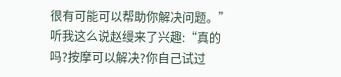很有可能可以帮助你解决问题。”
听我这么说赵缦来了兴趣:“真的吗?按摩可以解决?你自己试过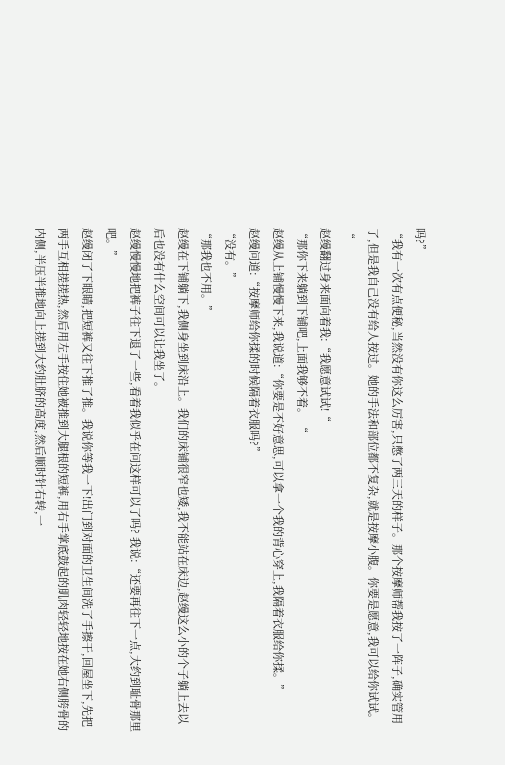吗?”
“我有一次有点便秘,当然没有你这么厉害,只憋了两三天的样子。那个按摩师帮我按了一阵子,确实管用了,但是我自己没有给人按过。她的手法和部位都不复杂,就是按摩小腹。你要是愿意,我可以给你试试。“
赵缦翻过身来面向着我:“我愿意试试!“
“那你下来躺到下铺吧,上面我够不着。 “
赵缦从上铺慢慢下来,我说道:“你要是不好意思,可以拿一个我的背心穿上,我隔着衣服给你揉。”
赵缦问道:“按摩师给你揉的时候隔着衣服吗?”
“没有。”
“那我也不用。”
赵缦在下铺躺下,我侧身坐到床沿上。我们的床铺很窄也矮,我不能站在床边,赵缦这么小的个子躺上去以后也没有什么空间可以让我坐了。
赵缦慢慢地把裤子往下退了一些,看着我似乎在问这样可以了吗? 我说:“还要再往下一点,大约到耻骨那里吧。”
赵缦闭了下眼睛,把短裤又往下推了推。我说你等我一下!出门到对面的卫生间洗了手擦干,回屋坐下,先把两手互相搓搓热,然后用左手按住她被推到大腿根的短裤,用右手掌底鼓起的肌肉轻轻地按在她右侧胯骨的内侧,半压半推地向上搓到大约肚脐的高度,然后顺时针右转,一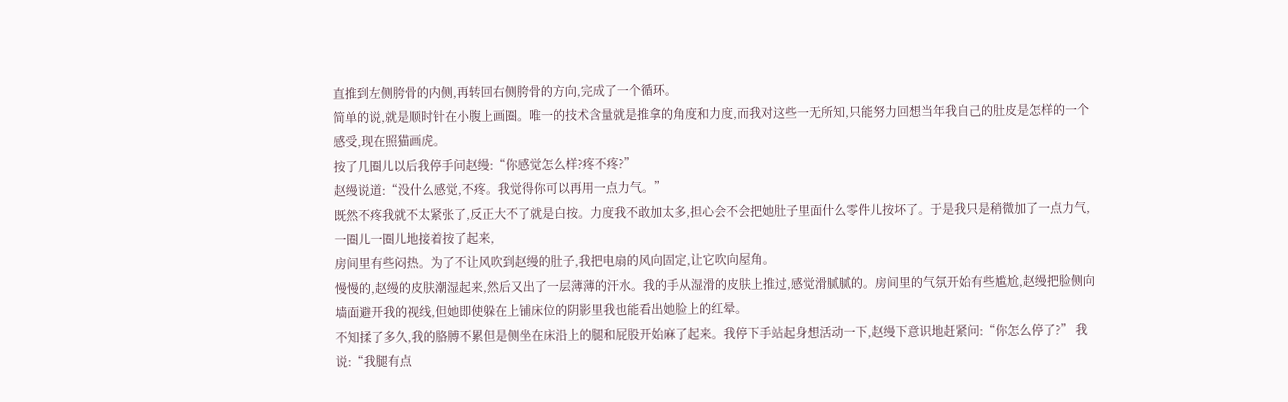直推到左侧胯骨的内侧,再转回右侧胯骨的方向,完成了一个循环。
简单的说,就是顺时针在小腹上画圈。唯一的技术含量就是推拿的角度和力度,而我对这些一无所知,只能努力回想当年我自己的肚皮是怎样的一个感受,现在照猫画虎。
按了几圈儿以后我停手问赵缦:“你感觉怎么样?疼不疼?”
赵缦说道:“没什么感觉,不疼。我觉得你可以再用一点力气。”
既然不疼我就不太紧张了,反正大不了就是白按。力度我不敢加太多,担心会不会把她肚子里面什么零件儿按坏了。于是我只是稍微加了一点力气,一圈儿一圈儿地接着按了起来,
房间里有些闷热。为了不让风吹到赵缦的肚子,我把电扇的风向固定,让它吹向屋角。
慢慢的,赵缦的皮肤潮湿起来,然后又出了一层薄薄的汗水。我的手从湿滑的皮肤上推过,感觉滑腻腻的。房间里的气氛开始有些尴尬,赵缦把脸侧向墙面避开我的视线,但她即使躲在上铺床位的阴影里我也能看出她脸上的红晕。
不知揉了多久,我的胳膊不累但是侧坐在床沿上的腿和屁股开始麻了起来。我停下手站起身想活动一下,赵缦下意识地赶紧问:“你怎么停了?” 我说:“我腿有点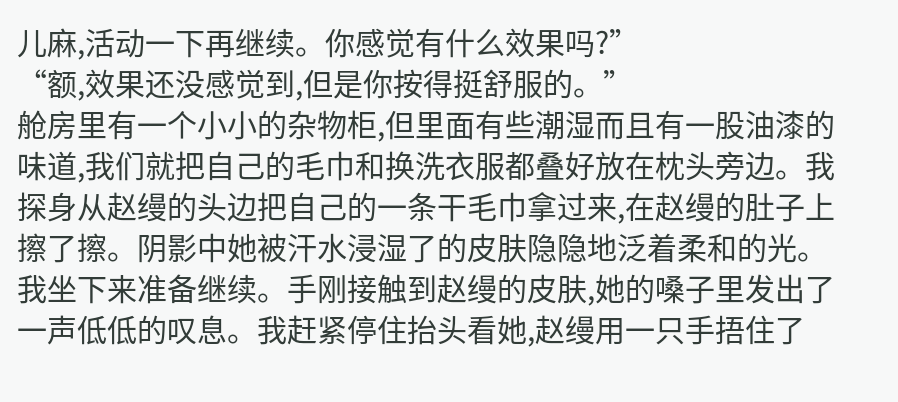儿麻,活动一下再继续。你感觉有什么效果吗?”
“额,效果还没感觉到,但是你按得挺舒服的。”
舱房里有一个小小的杂物柜,但里面有些潮湿而且有一股油漆的味道,我们就把自己的毛巾和换洗衣服都叠好放在枕头旁边。我探身从赵缦的头边把自己的一条干毛巾拿过来,在赵缦的肚子上擦了擦。阴影中她被汗水浸湿了的皮肤隐隐地泛着柔和的光。
我坐下来准备继续。手刚接触到赵缦的皮肤,她的嗓子里发出了一声低低的叹息。我赶紧停住抬头看她,赵缦用一只手捂住了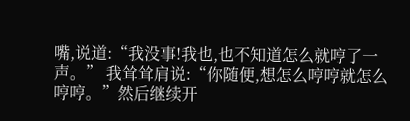嘴,说道:“我没事!我也,也不知道怎么就哼了一声。” 我耸耸肩说:“你随便,想怎么哼哼就怎么哼哼。”然后继续开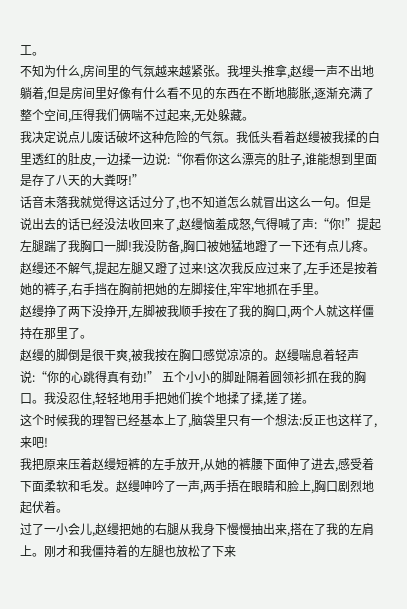工。
不知为什么,房间里的气氛越来越紧张。我埋头推拿,赵缦一声不出地躺着,但是房间里好像有什么看不见的东西在不断地膨胀,逐渐充满了整个空间,压得我们俩喘不过起来,无处躲藏。
我决定说点儿废话破坏这种危险的气氛。我低头看着赵缦被我揉的白里透红的肚皮,一边揉一边说:“你看你这么漂亮的肚子,谁能想到里面是存了八天的大粪呀!”
话音未落我就觉得这话过分了,也不知道怎么就冒出这么一句。但是说出去的话已经没法收回来了,赵缦恼羞成怒,气得喊了声:“你!”提起左腿踹了我胸口一脚!我没防备,胸口被她猛地蹬了一下还有点儿疼。赵缦还不解气,提起左腿又蹬了过来!这次我反应过来了,左手还是按着她的裤子,右手挡在胸前把她的左脚接住,牢牢地抓在手里。
赵缦挣了两下没挣开,左脚被我顺手按在了我的胸口,两个人就这样僵持在那里了。
赵缦的脚倒是很干爽,被我按在胸口感觉凉凉的。赵缦喘息着轻声说:“你的心跳得真有劲!” 五个小小的脚趾隔着圆领衫抓在我的胸口。我没忍住,轻轻地用手把她们挨个地揉了揉,搓了搓。
这个时候我的理智已经基本上了,脑袋里只有一个想法:反正也这样了,来吧!
我把原来压着赵缦短裤的左手放开,从她的裤腰下面伸了进去,感受着下面柔软和毛发。赵缦呻吟了一声,两手捂在眼睛和脸上,胸口剧烈地起伏着。
过了一小会儿,赵缦把她的右腿从我身下慢慢抽出来,搭在了我的左肩上。刚才和我僵持着的左腿也放松了下来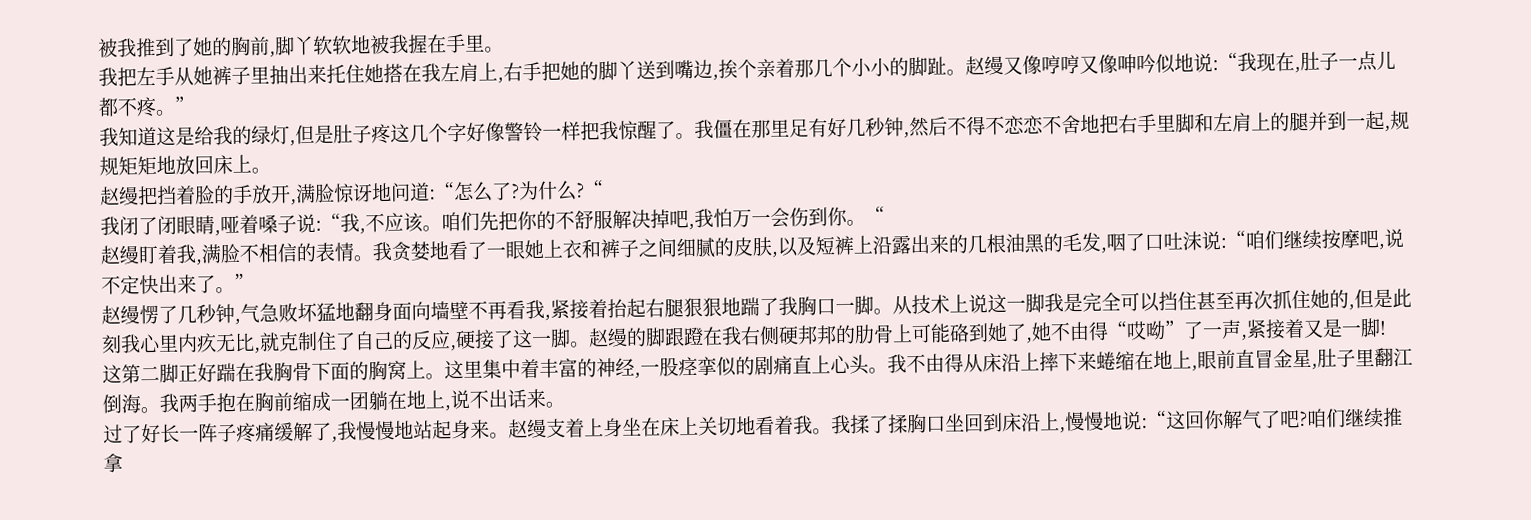被我推到了她的胸前,脚丫软软地被我握在手里。
我把左手从她裤子里抽出来托住她搭在我左肩上,右手把她的脚丫送到嘴边,挨个亲着那几个小小的脚趾。赵缦又像哼哼又像呻吟似地说:“我现在,肚子一点儿都不疼。”
我知道这是给我的绿灯,但是肚子疼这几个字好像警铃一样把我惊醒了。我僵在那里足有好几秒钟,然后不得不恋恋不舍地把右手里脚和左肩上的腿并到一起,规规矩矩地放回床上。
赵缦把挡着脸的手放开,满脸惊讶地问道:“怎么了?为什么?“
我闭了闭眼睛,哑着嗓子说:“我,不应该。咱们先把你的不舒服解决掉吧,我怕万一会伤到你。“
赵缦盯着我,满脸不相信的表情。我贪婪地看了一眼她上衣和裤子之间细腻的皮肤,以及短裤上沿露出来的几根油黑的毛发,咽了口吐沫说:“咱们继续按摩吧,说不定快出来了。”
赵缦愣了几秒钟,气急败坏猛地翻身面向墙壁不再看我,紧接着抬起右腿狠狠地踹了我胸口一脚。从技术上说这一脚我是完全可以挡住甚至再次抓住她的,但是此刻我心里内疚无比,就克制住了自己的反应,硬接了这一脚。赵缦的脚跟蹬在我右侧硬邦邦的肋骨上可能硌到她了,她不由得“哎呦”了一声,紧接着又是一脚!
这第二脚正好踹在我胸骨下面的胸窝上。这里集中着丰富的神经,一股痉挛似的剧痛直上心头。我不由得从床沿上摔下来蜷缩在地上,眼前直冒金星,肚子里翻江倒海。我两手抱在胸前缩成一团躺在地上,说不出话来。
过了好长一阵子疼痛缓解了,我慢慢地站起身来。赵缦支着上身坐在床上关切地看着我。我揉了揉胸口坐回到床沿上,慢慢地说:“这回你解气了吧?咱们继续推拿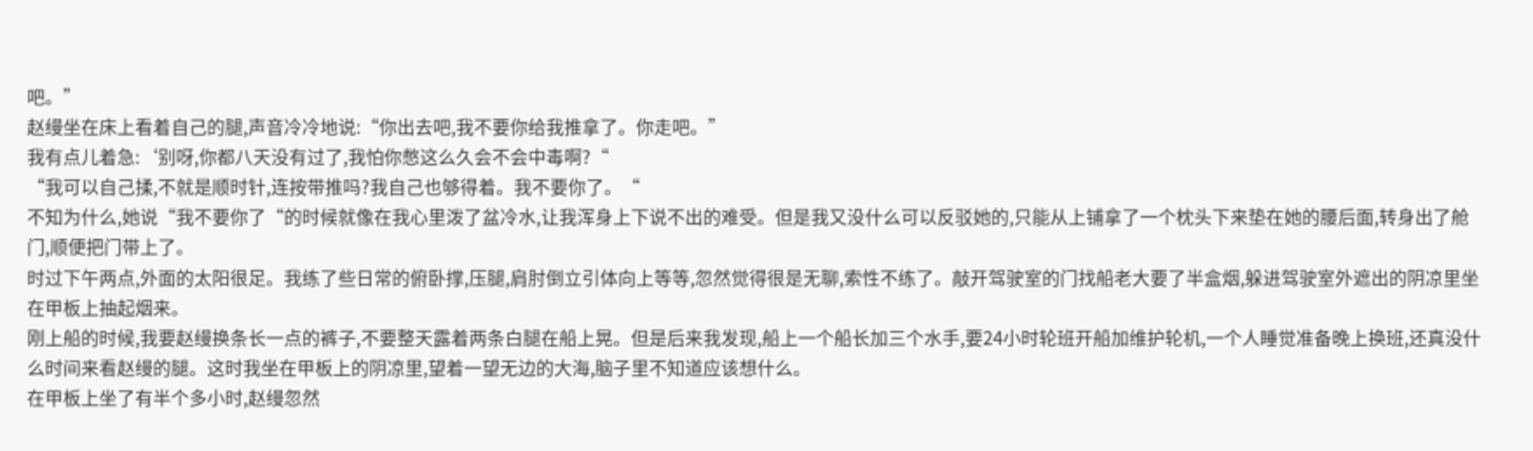吧。”
赵缦坐在床上看着自己的腿,声音冷冷地说:“你出去吧,我不要你给我推拿了。你走吧。”
我有点儿着急:‘别呀,你都八天没有过了,我怕你憋这么久会不会中毒啊?“
“我可以自己揉,不就是顺时针,连按带推吗?我自己也够得着。我不要你了。“
不知为什么,她说“我不要你了“的时候就像在我心里泼了盆冷水,让我浑身上下说不出的难受。但是我又没什么可以反驳她的,只能从上铺拿了一个枕头下来垫在她的腰后面,转身出了舱门,顺便把门带上了。
时过下午两点,外面的太阳很足。我练了些日常的俯卧撑,压腿,肩肘倒立引体向上等等,忽然觉得很是无聊,索性不练了。敲开驾驶室的门找船老大要了半盒烟,躲进驾驶室外遮出的阴凉里坐在甲板上抽起烟来。
刚上船的时候,我要赵缦换条长一点的裤子,不要整天露着两条白腿在船上晃。但是后来我发现,船上一个船长加三个水手,要24小时轮班开船加维护轮机,一个人睡觉准备晚上换班,还真没什么时间来看赵缦的腿。这时我坐在甲板上的阴凉里,望着一望无边的大海,脑子里不知道应该想什么。
在甲板上坐了有半个多小时,赵缦忽然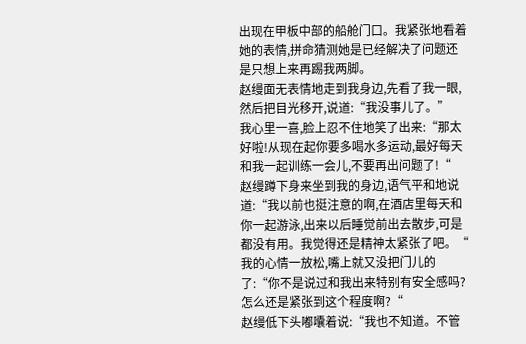出现在甲板中部的船舱门口。我紧张地看着她的表情,拼命猜测她是已经解决了问题还是只想上来再踢我两脚。
赵缦面无表情地走到我身边,先看了我一眼,然后把目光移开,说道:“我没事儿了。”
我心里一喜,脸上忍不住地笑了出来:“那太好啦!从现在起你要多喝水多运动,最好每天和我一起训练一会儿,不要再出问题了!“
赵缦蹲下身来坐到我的身边,语气平和地说道:“我以前也挺注意的啊,在酒店里每天和你一起游泳,出来以后睡觉前出去散步,可是都没有用。我觉得还是精神太紧张了吧。“
我的心情一放松,嘴上就又没把门儿的了:“你不是说过和我出来特别有安全感吗?怎么还是紧张到这个程度啊?“
赵缦低下头嘟囔着说:“我也不知道。不管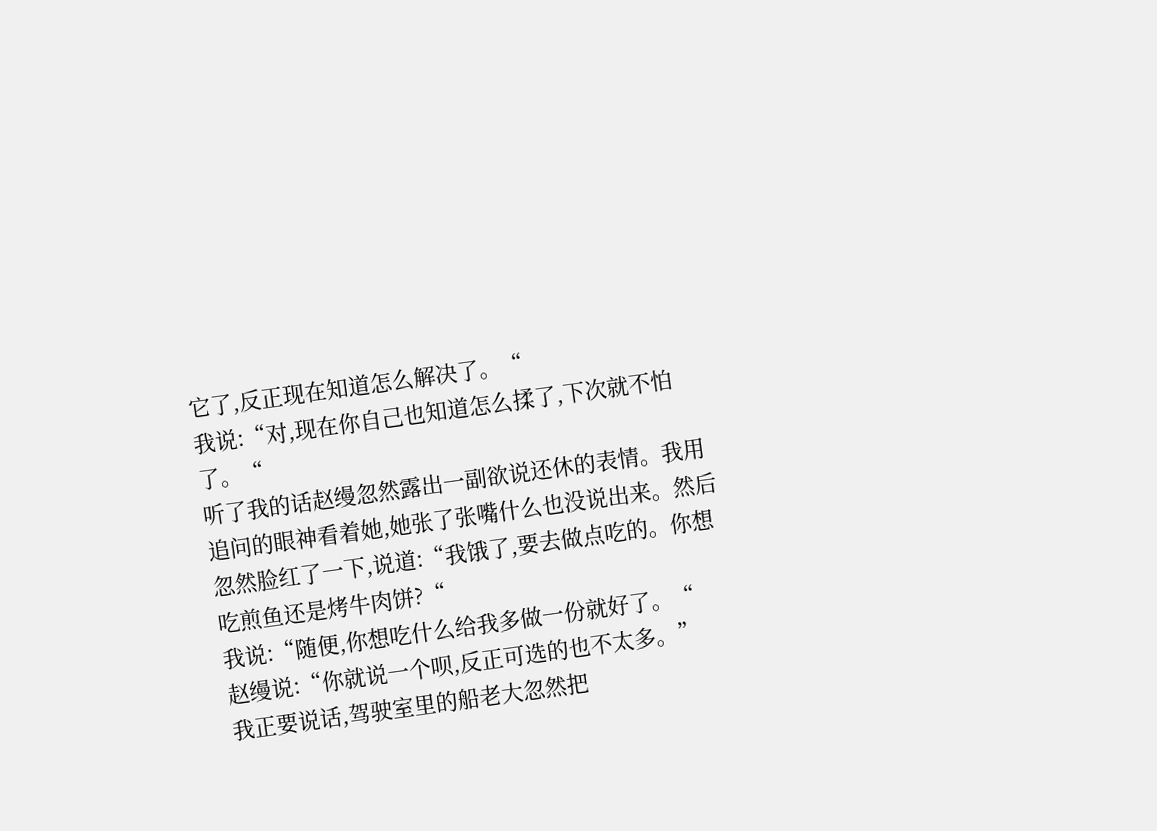它了,反正现在知道怎么解决了。“
我说:“对,现在你自己也知道怎么揉了,下次就不怕了。“
听了我的话赵缦忽然露出一副欲说还休的表情。我用追问的眼神看着她,她张了张嘴什么也没说出来。然后忽然脸红了一下,说道:“我饿了,要去做点吃的。你想吃煎鱼还是烤牛肉饼?“
我说:“随便,你想吃什么给我多做一份就好了。“
赵缦说:“你就说一个呗,反正可选的也不太多。”
我正要说话,驾驶室里的船老大忽然把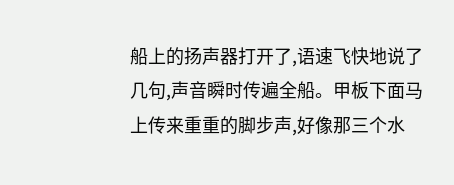船上的扬声器打开了,语速飞快地说了几句,声音瞬时传遍全船。甲板下面马上传来重重的脚步声,好像那三个水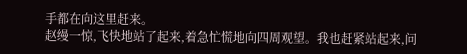手都在向这里赶来。
赵缦一惊,飞快地站了起来,着急忙慌地向四周观望。我也赶紧站起来,问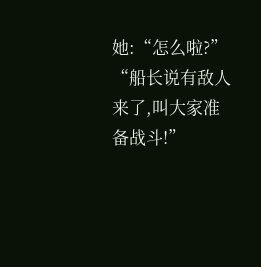她:“怎么啦?”
“船长说有敌人来了,叫大家准备战斗!”